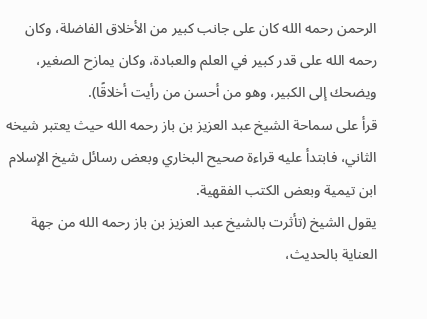الرحمن رحمه الله كان على جانب كبير من الأخلاق الفاضلة، وكان رحمه الله على قدر كبير في العلم والعبادة، وكان يمازح الصغير، ويضحك إلى الكبير، وهو من أحسن من رأيت أخلاقًا).
قرأ على سماحة الشيخ عبد العزيز بن باز رحمه الله حيث يعتبر شيخه الثاني، فابتدأ عليه قراءة صحيح البخاري وبعض رسائل شيخ الإسلام ابن تيمية وبعض الكتب الفقهية.
يقول الشيخ (تأثرت بالشيخ عبد العزيز بن باز رحمه الله من جهة العناية بالحديث،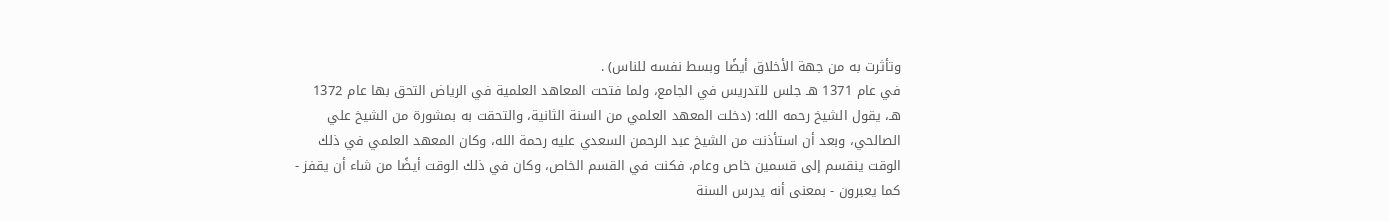وتأثرت به من جهة الأخلاق أيضًا وبسط نفسه للناس) .
في عام 1371 هـ جلس للتدريس في الجامع، ولما فتحت المعاهد العلمية في الرياض التحق بها عام 1372 هـ، يقول الشيخ رحمه الله: (دخلت المعهد العلمي من السنة الثانية، والتحقت به بمشورة من الشيخ علي الصالحي، وبعد أن استأذنت من الشيخ عبد الرحمن السعدي عليه رحمة الله، وكان المعهد العلمي في ذلك الوقت ينقسم إلى قسمين خاص وعام، فكنت في القسم الخاص، وكان في ذلك الوقت أيضًا من شاء أن يقفز - كما يعبرون - بمعنى أنه يدرس السنة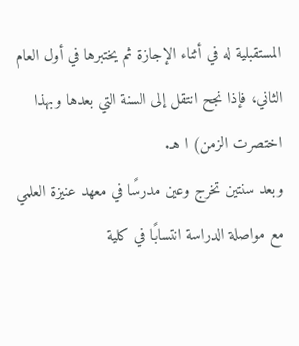المستقبلية له في أثناء الإجازة ثم يختبرها في أول العام الثاني، فإذا نجح انتقل إلى السنة التي بعدها وبهذا اختصرت الزمن) ا هـ.
وبعد سنتين تخرج وعين مدرسًا في معهد عنيزة العلمي مع مواصلة الدراسة انتسابًا في كلية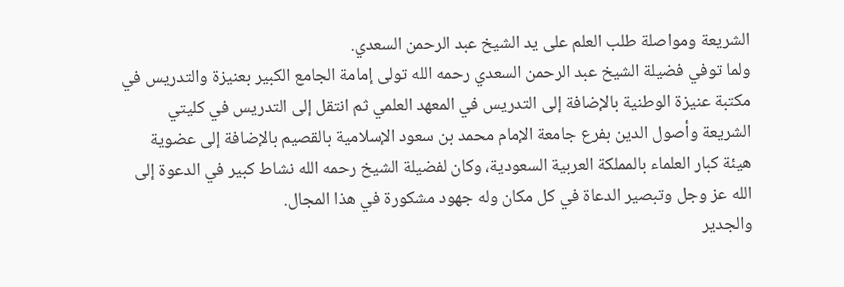الشريعة ومواصلة طلب العلم على يد الشيخ عبد الرحمن السعدي.
ولما توفي فضيلة الشيخ عبد الرحمن السعدي رحمه الله تولى إمامة الجامع الكبير بعنيزة والتدريس في مكتبة عنيزة الوطنية بالإضافة إلى التدريس في المعهد العلمي ثم انتقل إلى التدريس في كليتي الشريعة وأصول الدين بفرع جامعة الإمام محمد بن سعود الإسلامية بالقصيم بالإضافة إلى عضوية هيئة كبار العلماء بالمملكة العربية السعودية، وكان لفضيلة الشيخ رحمه الله نشاط كبير في الدعوة إلى الله عز وجل وتبصير الدعاة في كل مكان وله جهود مشكورة في هذا المجال.
والجدير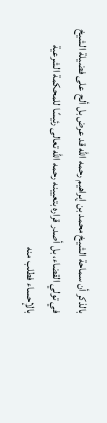بالذكر أن سماحة الشيخ محمد بن إبراهيم رحمه الله قد عرض بل ألح على فضيلة الشيخ في تولي القضاء، بل أصدر قراره بتعيينه رحمه الله تعالى رئيسًا للمحكمة الشرعية بالإحساء فطلب منه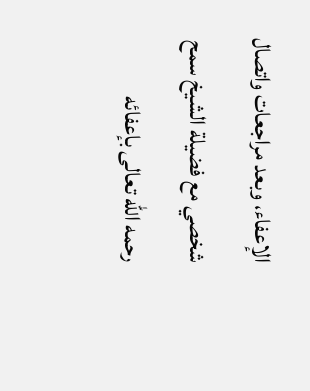الإعفاء، وبعد مراجعات واتصال شخصي مع فضيلة الشيخ سمح رحمه الله تعالى بإعفائه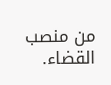من منصب القضاء.